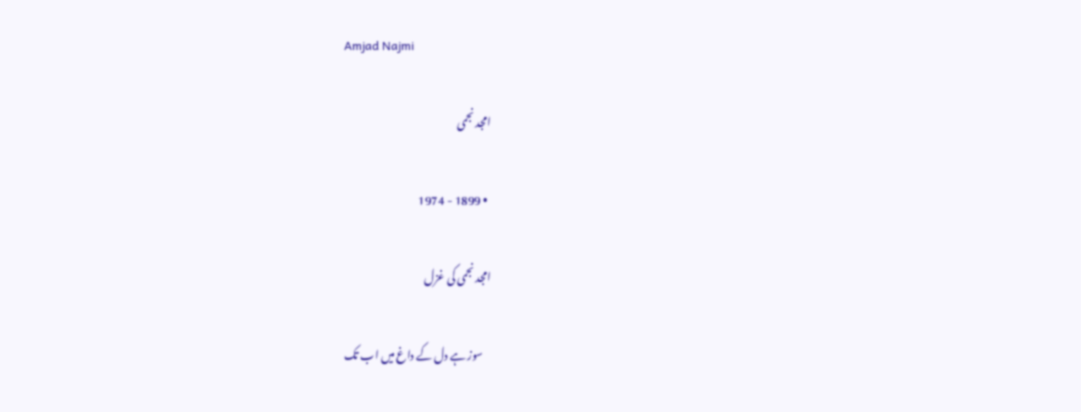Amjad Najmi

امجد نجمی

  • 1899 - 1974

امجد نجمی کی غزل

    سوز ہے دل کے داغ میں اب تک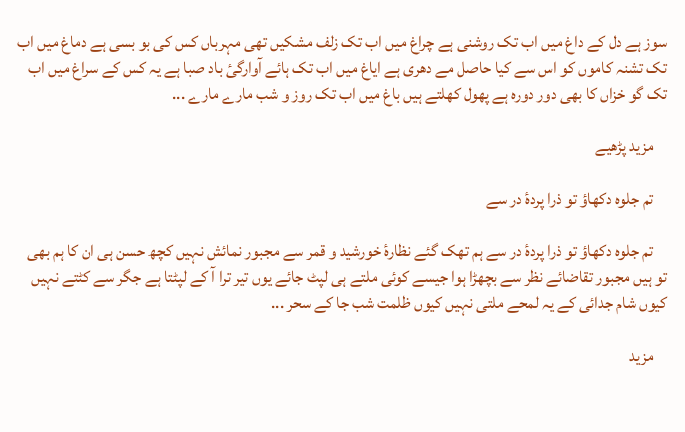سوز ہے دل کے داغ میں اب تک روشنی ہے چراغ میں اب تک زلف مشکیں تھی مہرباں کس کی بو بسی ہے دماغ میں اب تک تشنہ کاموں کو اس سے کیا حاصل مے دھری ہے ایاغ میں اب تک ہائے آوارگیٔ باد صبا ہے یہ کس کے سراغ میں اب تک گو خزاں کا بھی دور دورہ ہے پھول کھلتے ہیں باغ میں اب تک روز و شب مارے مارے ...

    مزید پڑھیے

    تم جلوہ دکھاؤ تو ذرا پردۂ در سے

    تم جلوہ دکھاؤ تو ذرا پردۂ در سے ہم تھک گئے نظارۂ خورشید و قمر سے مجبور نمائش نہیں کچھ حسن ہی ان کا ہم بھی تو ہیں مجبور تقاضائے نظر سے بچھڑا ہوا جیسے کوئی ملتے ہی لپٹ جائے یوں تیر ترا آ کے لپٹتا ہے جگر سے کٹتے نہیں کیوں شام جدائی کے یہ لمحے ملتی نہیں کیوں ظلمت شب جا کے سحر ...

    مزید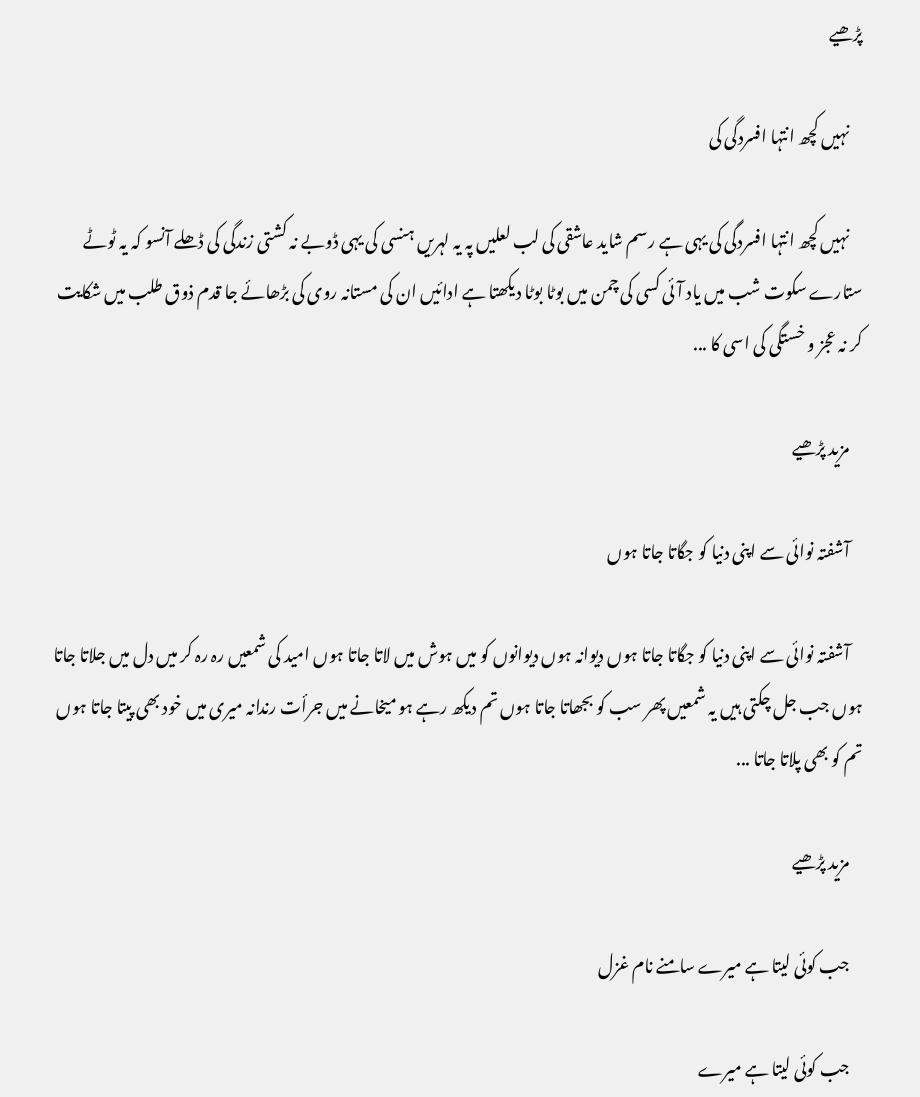پڑھیے

    نہیں کچھ انتہا افسردگی کی

    نہیں کچھ انتہا افسردگی کی یہی ہے رسم شاید عاشقی کی لب لعلیں پہ یہ لہریں ہنسی کی یہی ڈوبے نہ کشتی زندگی کی ڈھلے آنسو کہ یہ ٹوٹے ستارے سکوت شب میں یاد آئی کسی کی چمن میں بوٹا بوٹا دیکھتا ہے ادائیں ان کی مستانہ روی کی بڑھائے جا قدم ذوق طلب میں شکایت کر نہ عجز و خستگی کی اسی کا ...

    مزید پڑھیے

    آشفتہ نوائی سے اپنی دنیا کو جگاتا جاتا ہوں

    آشفتہ نوائی سے اپنی دنیا کو جگاتا جاتا ہوں دیوانہ ہوں دیوانوں کو میں ہوش میں لاتا جاتا ہوں امید کی شمعیں رہ رہ کر میں دل میں جلاتا جاتا ہوں جب جل چکتی ہیں یہ شمعیں پھر سب کو بجھاتا جاتا ہوں تم دیکھ رہے ہو میخانے میں جرأت رندانہ میری میں خود بھی پیتا جاتا ہوں تم کو بھی پلاتا جاتا ...

    مزید پڑھیے

    جب کوئی لیتا ہے میرے سامنے نام غزل

    جب کوئی لیتا ہے میرے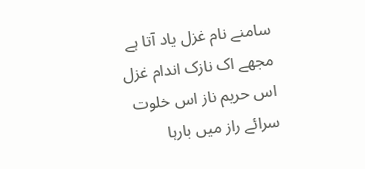سامنے نام غزل یاد آتا ہے مجھے اک نازک اندام‌ غزل اس حریم ناز اس خلوت سرائے راز میں بارہا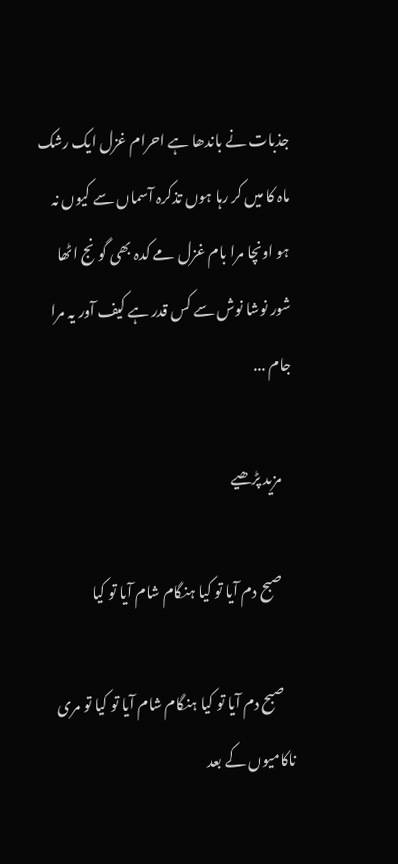جذبات نے باندھا ہے احرام غزل ایک رشک ماہ کا میں کر رہا ہوں تذکرہ آسماں سے کیوں نہ ہو اونچا مرا بام غزل مے کدہ بھی گونج اٹھا شور نوشا نوش سے کس قدر ہے کیف آور یہ مرا جام ...

    مزید پڑھیے

    صبح دم آیا تو کیا ہنگام شام آیا تو کیا

    صبح دم آیا تو کیا ہنگام شام آیا تو کیا تو مری ناکامیوں کے بعد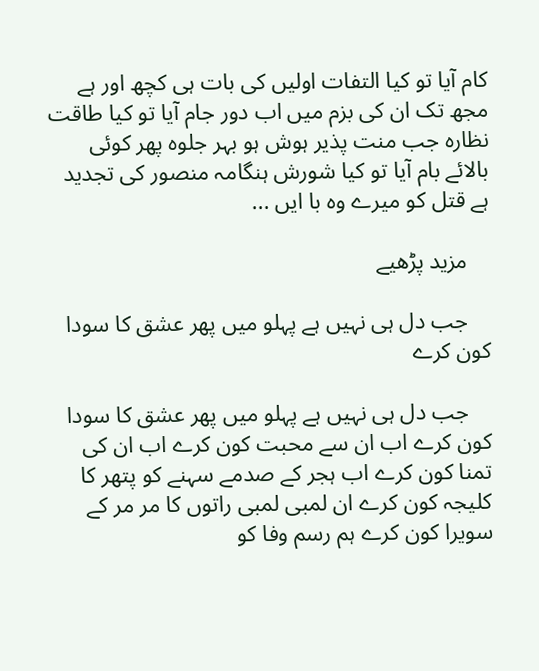کام آیا تو کیا التفات اولیں کی بات ہی کچھ اور ہے مجھ تک ان کی بزم میں اب دور جام آیا تو کیا طاقت نظارہ جب منت پذیر ہوش ہو بہر جلوہ پھر کوئی بالائے بام آیا تو کیا شورش‌ ہنگامہ منصور کی تجدید ہے قتل کو میرے وہ با ایں ...

    مزید پڑھیے

    جب دل ہی نہیں ہے پہلو میں پھر عشق کا سودا کون کرے

    جب دل ہی نہیں ہے پہلو میں پھر عشق کا سودا کون کرے اب ان سے محبت کون کرے اب ان کی تمنا کون کرے اب ہجر کے صدمے سہنے کو پتھر کا کلیجہ کون کرے ان لمبی لمبی راتوں کا مر مر کے سویرا کون کرے ہم رسم وفا کو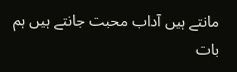مانتے ہیں آداب محبت جانتے ہیں ہم بات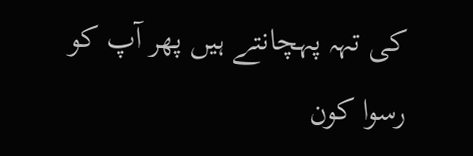کی تہہ پہچانتے ہیں پھر آپ کو رسوا کون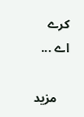کرے اے ...

    مزید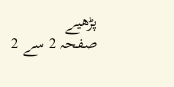پڑھیے
صفحہ 2 سے 2